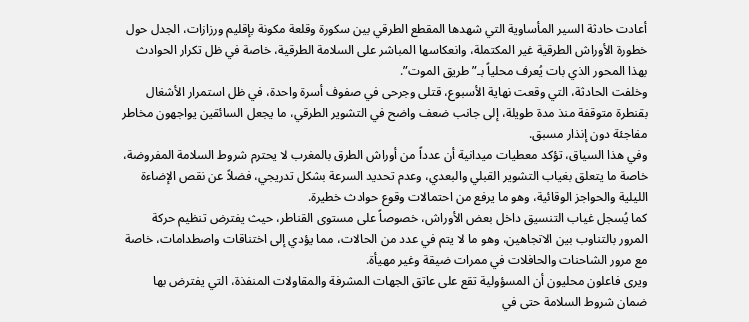أعادت حادثة السير المأساوية التي شهدها المقطع الطرقي بين سكورة وقلعة مكونة بإقليم ورزازات، الجدل حول خطورة الأوراش الطرقية غير المكتملة، وانعكاسها المباشر على السلامة الطرقية، خاصة في ظل تكرار الحوادث بهذا المحور الذي بات يُعرف محلياً بـ”طريق الموت”.
وخلفت الحادثة، التي وقعت نهاية الأسبوع، قتلى وجرحى في صفوف أسرة واحدة، في ظل استمرار الأشغال بقنطرة متوقفة منذ مدة طويلة، إلى جانب ضعف واضح في التشوير الطرقي، ما يجعل السائقين يواجهون مخاطر مفاجئة دون إنذار مسبق.
وفي هذا السياق، تؤكد معطيات ميدانية أن عدداً من أوراش الطرق بالمغرب لا يحترم شروط السلامة المفروضة، خاصة ما يتعلق بغياب التشوير القبلي والبعدي، وعدم تحديد السرعة بشكل تدريجي، فضلاً عن نقص الإضاءة الليلية والحواجز الوقائية، وهو ما يرفع من احتمالات وقوع حوادث خطيرة.
كما يُسجل غياب التنسيق داخل بعض الأوراش، خصوصاً على مستوى القناطر، حيث يفترض تنظيم حركة المرور بالتناوب بين الاتجاهين، وهو ما لا يتم في عدد من الحالات، مما يؤدي إلى اختناقات واصطدامات، خاصة مع مرور الشاحنات والحافلات في ممرات ضيقة وغير مهيأة.
ويرى فاعلون محليون أن المسؤولية تقع على عاتق الجهات المشرفة والمقاولات المنفذة، التي يفترض بها ضمان شروط السلامة حتى في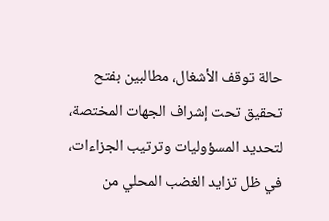حالة توقف الأشغال، مطالبين بفتح تحقيق تحت إشراف الجهات المختصة، لتحديد المسؤوليات وترتيب الجزاءات، في ظل تزايد الغضب المحلي من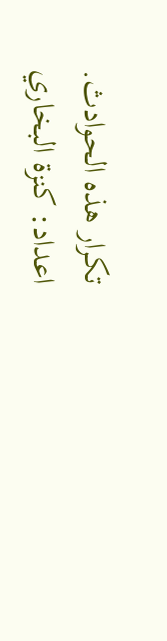تكرار هذه الحوادث.
اعداد: كنزة البخاري